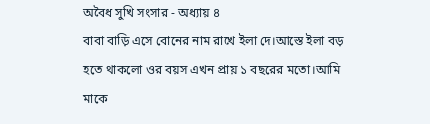অবৈধ সুখি সংসার - অধ্যায় ৪
বাবা বাড়ি এসে বোনের নাম রাখে ইলা দে।আস্তে ইলা বড় হতে থাকলো ওর বয়স এখন প্রায় ১ বছরের মতো।আমি মাকে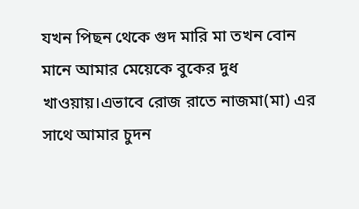যখন পিছন থেকে গুদ মারি মা তখন বোন মানে আমার মেয়েকে বুকের দুধ খাওয়ায়।এভাবে রোজ রাতে নাজমা(মা) এর সাথে আমার চুদন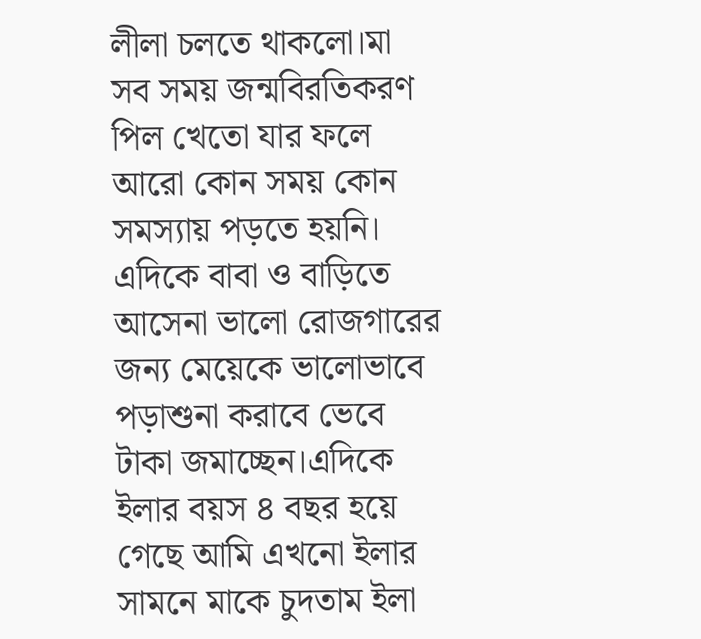লীলা চলতে থাকলো।মা সব সময় জন্মবিরতিকরণ পিল খেতো যার ফলে আরো কোন সময় কোন সমস্যায় পড়তে হয়নি। এদিকে বাবা ও বাড়িতে আসেনা ভালো রোজগারের জন্য মেয়েকে ভালোভাবে পড়াশুনা করাবে ভেবে টাকা জমাচ্ছেন।এদিকে ইলার বয়স ৪ বছর হয়ে গেছে আমি এখনো ইলার সামনে মাকে চুদতাম ইলা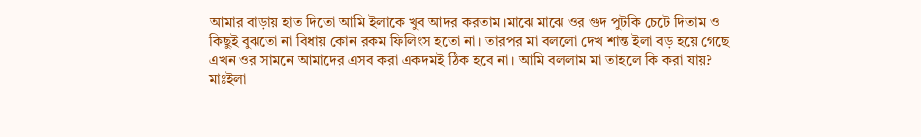আমার বাড়ায় হাত দিতো আমি ইলাকে খুব আদর করতাম।মাঝে মাঝে ওর গুদ পুটকি চেটে দিতাম ও কিছুই বুঝতো না বিধায় কোন রকম ফিলিংস হতো না। তারপর মা বললো দেখ শান্ত ইলা বড় হয়ে গেছে এখন ওর সামনে আমাদের এসব করা একদমই ঠিক হবে না। আমি বললাম মা তাহলে কি করা যায়?
মাঃইলা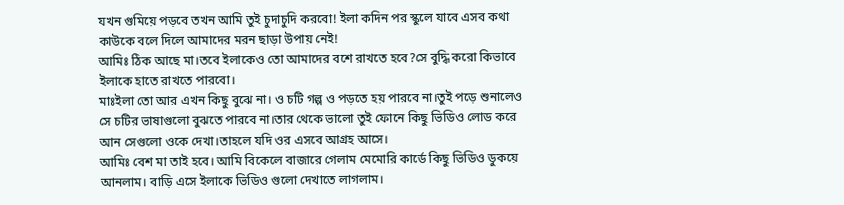যখন গুমিয়ে পড়বে তখন আমি তুই চুদাচুদি করবো! ইলা কদিন পর স্কুলে যাবে এসব কথা কাউকে বলে দিলে আমাদের মরন ছাড়া উপায় নেই!
আমিঃ ঠিক আছে মা।তবে ইলাকেও তো আমাদের বশে রাখতে হবে?সে বুদ্ধি করো কিভাবে ইলাকে হাতে রাখতে পারবো।
মাঃইলা তো আর এখন কিছু বুঝে না। ও চটি গল্প ও পড়তে হয় পারবে না।তুই পড়ে শুনালেও সে চটির ভাষাগুলো বুঝতে পারবে না।তার থেকে ভালো তুই ফোনে কিছু ভিডিও লোড করে আন সেগুলো ওকে দেখা।তাহলে যদি ওর এসবে আগ্রহ আসে।
আমিঃ বেশ মা তাই হবে। আমি বিকেলে বাজারে গেলাম মেমোরি কার্ডে কিছু ভিডিও ডুকয়ে আনলাম। বাড়ি এসে ইলাকে ভিডিও গুলো দেখাতে লাগলাম।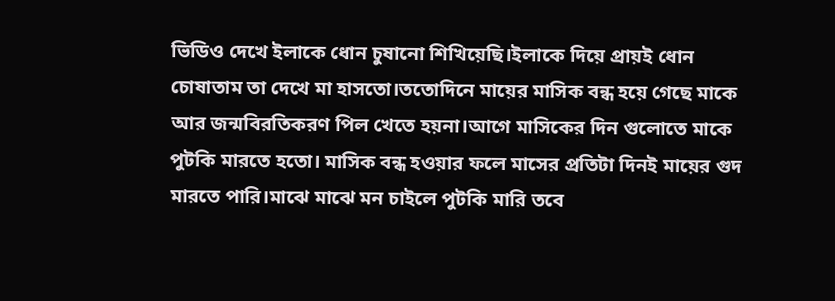ভিডিও দেখে ইলাকে ধোন চুষানো শিখিয়েছি।ইলাকে দিয়ে প্রায়ই ধোন চোষাতাম তা দেখে মা হাসতো।ততোদিনে মায়ের মাসিক বন্ধ হয়ে গেছে মাকে আর জন্মবিরতিকরণ পিল খেতে হয়না।আগে মাসিকের দিন গুলোতে মাকে পুটকি মারতে হতো। মাসিক বন্ধ হওয়ার ফলে মাসের প্রতিটা দিনই মায়ের গুদ মারতে পারি।মাঝে মাঝে মন চাইলে পুটকি মারি তবে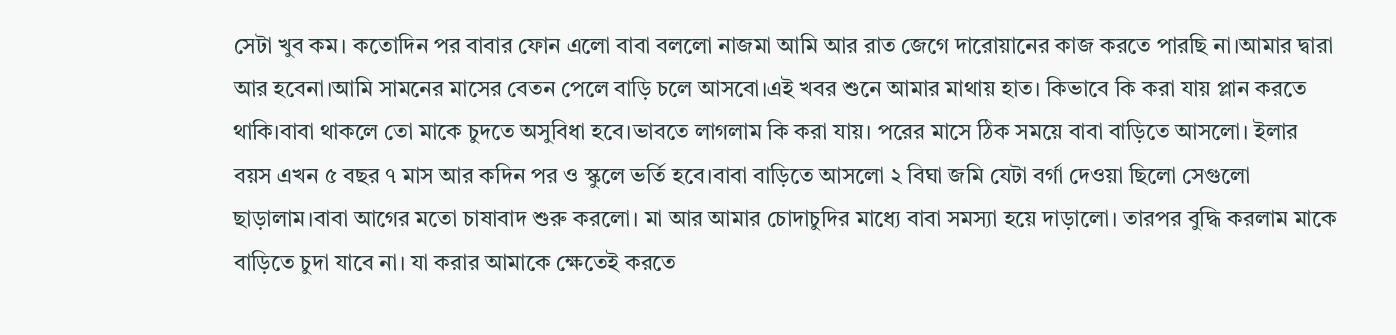সেটা খুব কম। কতোদিন পর বাবার ফোন এলো বাবা বললো নাজমা আমি আর রাত জেগে দারোয়ানের কাজ করতে পারছি না।আমার দ্বারা আর হবেনা।আমি সামনের মাসের বেতন পেলে বাড়ি চলে আসবো।এই খবর শুনে আমার মাথায় হাত। কিভাবে কি করা যায় প্লান করতে থাকি।বাবা থাকলে তো মাকে চুদতে অসুবিধা হবে।ভাবতে লাগলাম কি করা যায়। পরের মাসে ঠিক সময়ে বাবা বাড়িতে আসলো। ইলার বয়স এখন ৫ বছর ৭ মাস আর কদিন পর ও স্কুলে ভর্তি হবে।বাবা বাড়িতে আসলো ২ বিঘা জমি যেটা বর্গা দেওয়া ছিলো সেগুলো ছাড়ালাম।বাবা আগের মতো চাষাবাদ শুরু করলো। মা আর আমার চোদাচুদির মাধ্যে বাবা সমস্যা হয়ে দাড়ালো। তারপর বুদ্ধি করলাম মাকে বাড়িতে চুদা যাবে না। যা করার আমাকে ক্ষেতেই করতে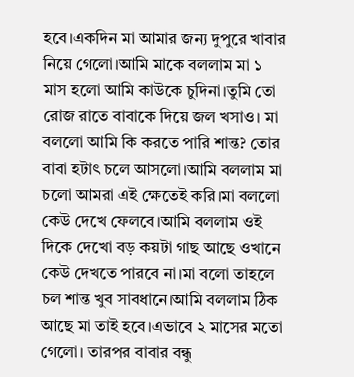হবে।একদিন মা আমার জন্য দুপুরে খাবার নিয়ে গেলো।আমি মাকে বললাম মা ১ মাস হলো আমি কাউকে চুদিনা।তুমি তো রোজ রাতে বাবাকে দিয়ে জল খসাও। মা বললো আমি কি করতে পারি শান্ত? তোর বাবা হটাৎ চলে আসলো।আমি বললাম মা চলো আমরা এই ক্ষেতেই করি।মা বললো কেউ দেখে ফেলবে।আমি বললাম ওই দিকে দেখো বড় কয়টা গাছ আছে ওখানে কেউ দেখতে পারবে না।মা বলো তাহলে চল শান্ত খুব সাবধানে।আমি বললাম ঠিক আছে মা তাই হবে।এভাবে ২ মাসের মতো গেলো। তারপর বাবার বন্ধু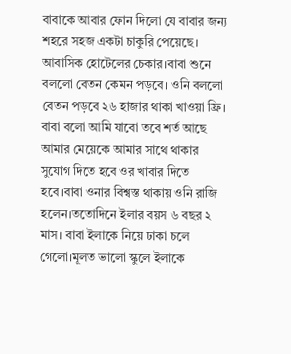বাবাকে আবার ফোন দিলো যে বাবার জন্য শহরে সহজ একটা চাকুরি পেয়েছে। আবাসিক হোটেলের চেকার।বাবা শুনে বললো বেতন কেমন পড়বে। ওনি বললো বেতন পড়বে ২৬ হাজার থাকা খাওয়া ফ্রি। বাবা বলো আমি যাবো তবে শর্ত আছে আমার মেয়েকে আমার সাথে থাকার সুযোগ দিতে হবে ওর খাবার দিতে হবে।বাবা ওনার বিশ্বস্ত থাকায় ওনি রাজি হলেন।ততোদিনে ইলার বয়স ৬ বছর ২ মাস। বাবা ইলাকে নিয়ে ঢাকা চলে গেলো।মূলত ভালো স্কুলে ইলাকে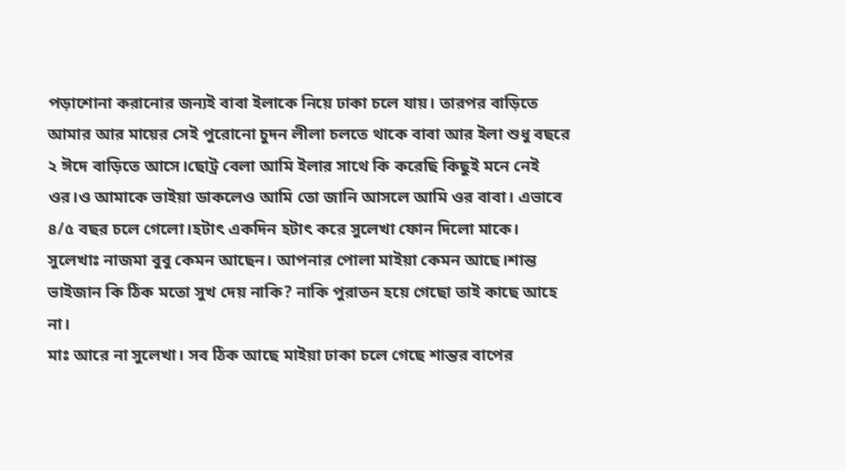পড়াশোনা করানোর জন্যই বাবা ইলাকে নিয়ে ঢাকা চলে যায়। তারপর বাড়িতে আমার আর মায়ের সেই পুরোনো চুদন লীলা চলতে থাকে বাবা আর ইলা শুধু বছরে ২ ঈদে বাড়িতে আসে।ছোট্র বেলা আমি ইলার সাথে কি করেছি কিছুই মনে নেই ওর।ও আমাকে ভাইয়া ডাকলেও আমি তো জানি আসলে আমি ওর বাবা। এভাবে ৪/৫ বছর চলে গেলো।হটাৎ একদিন হটাৎ করে সুলেখা ফোন দিলো মাকে।
সুলেখাঃ নাজমা বুবু কেমন আছেন। আপনার পোলা মাইয়া কেমন আছে।শান্ত ভাইজান কি ঠিক মতো সুখ দেয় নাকি? নাকি পুরাতন হয়ে গেছো তাই কাছে আহে না।
মাঃ আরে না সুলেখা। সব ঠিক আছে মাইয়া ঢাকা চলে গেছে শান্তর বাপের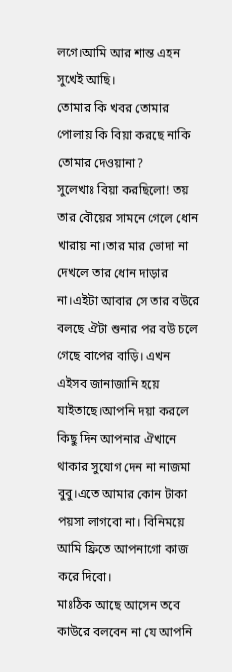লগে।আমি আর শান্ত এহন সুখেই আছি।
তোমার কি খবর তোমার পোলায় কি বিয়া করছে নাকি তোমার দেওয়ানা?
সুলেখাঃ বিয়া করছিলো! তয় তার বৌয়ের সামনে গেলে ধোন খারায় না।তার মার ভোদা না দেখলে তার ধোন দাড়ার না।এইটা আবার সে তার বউরে বলছে ঐটা শুনার পর বউ চলে গেছে বাপের বাড়ি। এখন এইসব জানাজানি হয়ে যাইতাছে।আপনি দয়া করলে কিছু দিন আপনার ঐখানে থাকার সুযোগ দেন না নাজমা বুবু।এতে আমার কোন টাকা পয়সা লাগবো না। বিনিময়ে আমি ফ্রিতে আপনাগো কাজ করে দিবো।
মাঃঠিক আছে আসেন তবে কাউরে বলবেন না যে আপনি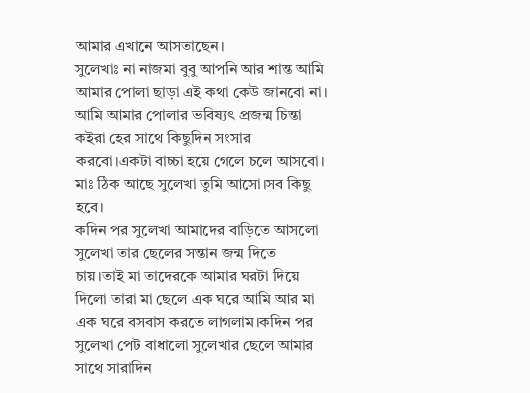আমার এখানে আসতাছেন।
সুলেখাঃ না নাজমা বুবু আপনি আর শান্ত আমি আমার পোলা ছাড়া এই কথা কেউ জানবো না। আমি আমার পোলার ভবিষ্যৎ প্রজন্ম চিন্তা কইরা হের সাথে কিছুদিন সংসার করবো।একটা বাচ্চা হয়ে গেলে চলে আসবো।
মাঃ ঠিক আছে সুলেখা তুমি আসো।সব কিছু হবে।
কদিন পর সুলেখা আমাদের বাড়িতে আসলো সুলেখা তার ছেলের সন্তান জন্ম দিতে চায়।তাই মা তাদেরকে আমার ঘরটা দিয়ে দিলো তারা মা ছেলে এক ঘরে আমি আর মা এক ঘরে বসবাস করতে লাগলাম।কদিন পর সুলেখা পেট বাধালো সুলেখার ছেলে আমার সাথে সারাদিন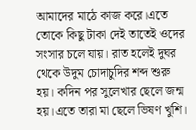আমাদের মাঠে কাজ করে।এতে তোকে কিছু টাকা দেই তাতেই ওদের সংসার চলে যায়। রাত হলেই দুঘর থেকে উদুম চোদাচুদির শব্দ শুরু হয়। কদিন পর সুলেখার ছেলে জন্ম হয়।এতে তারা মা ছেলে ভিষণ খুশি।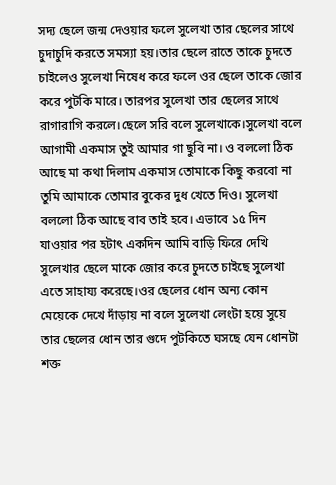সদ্য ছেলে জন্ম দেওয়ার ফলে সুলেখা তার ছেলের সাথে চুদাচুদি করতে সমস্যা হয়।তার ছেলে রাতে তাকে চুদতে চাইলেও সুলেখা নিষেধ করে ফলে ওর ছেলে তাকে জোর করে পুটকি মারে। তারপর সুলেখা তার ছেলের সাথে রাগারাগি করলে।ছেলে সরি বলে সুলেখাকে।সুলেখা বলে আগামী একমাস তুই আমার গা ছুবি না। ও বললো ঠিক আছে মা কথা দিলাম একমাস তোমাকে কিছু করবো না তুমি আমাকে তোমার বুকের দুধ খেতে দিও। সুলেখা বললো ঠিক আছে বাব তাই হবে। এভাবে ১৫ দিন যাওয়ার পর হটাৎ একদিন আমি বাড়ি ফিরে দেখি সুলেখার ছেলে মাকে জোর করে চুদতে চাইছে সুলেখা এতে সাহায্য করেছে।ওর ছেলের ধোন অন্য কোন মেয়েকে দেখে দাঁড়ায় না বলে সুলেখা লেংটা হয়ে সুয়ে তার ছেলের ধোন তার গুদে পুটকিতে ঘসছে যেন ধোনটা শক্ত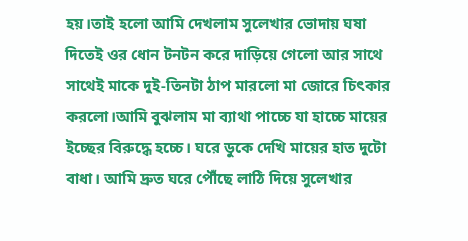হয়।তাই হলো আমি দেখলাম সুলেখার ভোদায় ঘষা দিতেই ওর ধোন টনটন করে দাড়িয়ে গেলো আর সাথে সাথেই মাকে দুই-তিনটা ঠাপ মারলো মা জোরে চিৎকার করলো।আমি বুঝলাম মা ব্যাথা পাচ্চে যা হাচ্চে মায়ের ইচ্ছের বিরুদ্ধে হচ্চে। ঘরে ডুকে দেখি মায়ের হাত দুটো বাধা। আমি দ্রুত ঘরে পৌঁছে লাঠি দিয়ে সুলেখার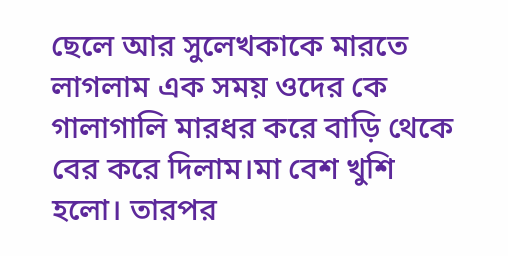ছেলে আর সুলেখকাকে মারতে লাগলাম এক সময় ওদের কে গালাগালি মারধর করে বাড়ি থেকে বের করে দিলাম।মা বেশ খুশি হলো। তারপর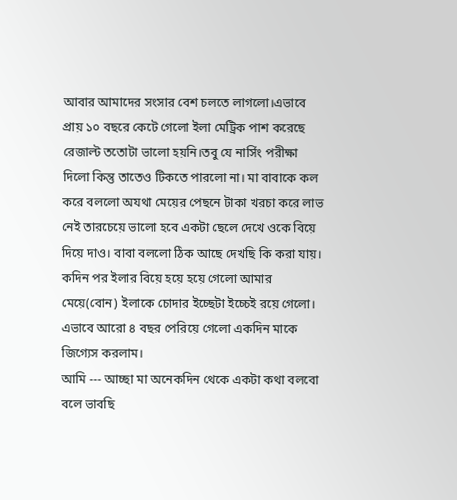আবার আমাদের সংসার বেশ চলতে লাগলো।এভাবে প্রায় ১০ বছরে কেটে গেলো ইলা মেট্রিক পাশ করেছে রেজাল্ট ততোটা ভালো হয়নি।তবু যে নার্সিং পরীক্ষা দিলো কিন্তু তাতেও টিকতে পারলো না। মা বাবাকে কল করে বললো অযথা মেয়ের পেছনে টাকা খরচা করে লাভ নেই তারচেয়ে ভালো হবে একটা ছেলে দেখে ওকে বিয়ে দিয়ে দাও। বাবা বললো ঠিক আছে দেখছি কি করা যায়।
কদিন পর ইলার বিয়ে হয়ে হয়ে গেলো আমার মেয়ে(বোন) ইলাকে চোদার ইচ্ছেটা ইচ্চেই রয়ে গেলো। এভাবে আরো ৪ বছর পেরিয়ে গেলো একদিন মাকে জিগ্যেস করলাম।
আমি --- আচ্ছা মা অনেকদিন থেকে একটা কথা বলবো বলে ভাবছি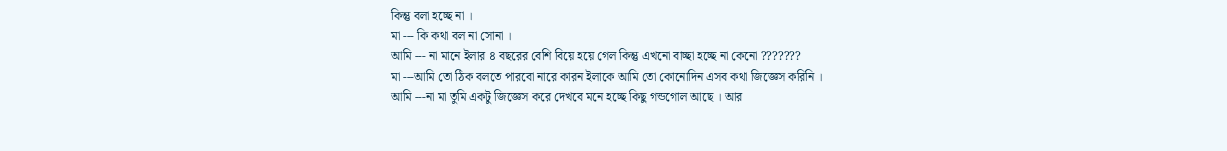কিন্তু বলা হচ্ছে না ।
মা --- কি কথা বল না সোনা ।
আমি --- না মানে ইলার ৪ বছরের বেশি বিয়ে হয়ে গেল কিন্তু এখনো বাচ্ছা হচ্ছে না কেনো ???????
মা ---আমি তো ঠিক বলতে পারবো নারে কারন ইলাকে আমি তো কোনোদিন এসব কথা জিজ্ঞেস করিনি ।
আমি ---না মা তুমি একটু জিজ্ঞেস করে দেখবে মনে হচ্ছে কিছু গন্ডগোল আছে । আর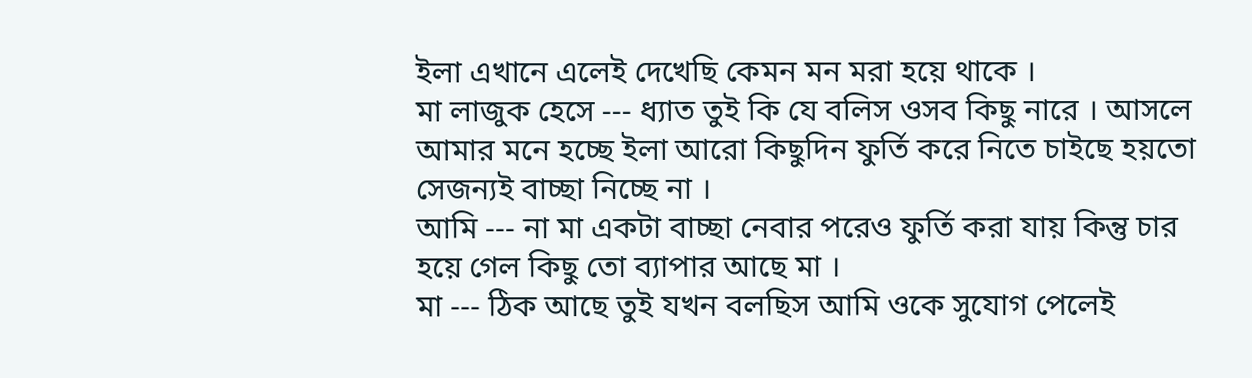ইলা এখানে এলেই দেখেছি কেমন মন মরা হয়ে থাকে ।
মা লাজুক হেসে --- ধ্যাত তুই কি যে বলিস ওসব কিছু নারে । আসলে আমার মনে হচ্ছে ইলা আরো কিছুদিন ফুর্তি করে নিতে চাইছে হয়তো সেজন্যই বাচ্ছা নিচ্ছে না ।
আমি --- না মা একটা বাচ্ছা নেবার পরেও ফুর্তি করা যায় কিন্তু চার হয়ে গেল কিছু তো ব্যাপার আছে মা ।
মা --- ঠিক আছে তুই যখন বলছিস আমি ওকে সুযোগ পেলেই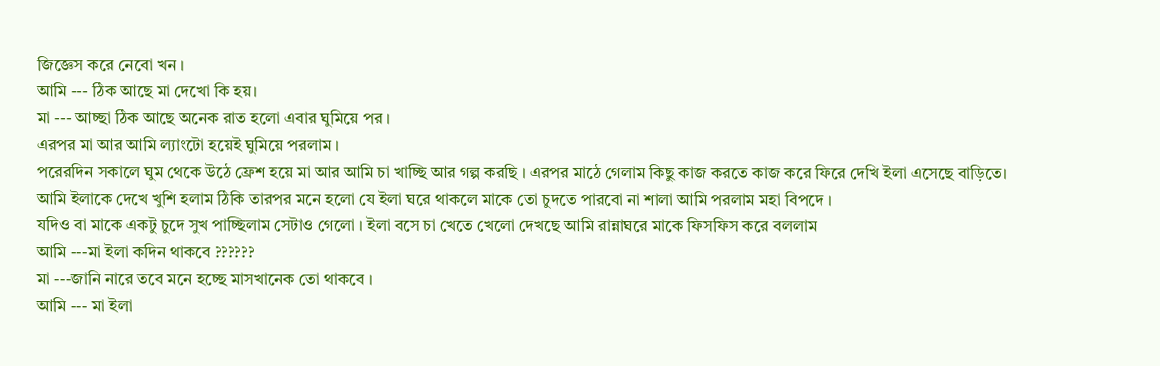জিজ্ঞেস করে নেবো খন ।
আমি --- ঠিক আছে মা দেখো কি হয়।
মা --- আচ্ছা ঠিক আছে অনেক রাত হলো এবার ঘুমিয়ে পর ।
এরপর মা আর আমি ল্যাংটো হয়েই ঘুমিয়ে পরলাম ।
পরেরদিন সকালে ঘুম থেকে উঠে ফ্রেশ হয়ে মা আর আমি চা খাচ্ছি আর গল্প করছি । এরপর মাঠে গেলাম কিছু কাজ করতে কাজ করে ফিরে দেখি ইলা এসেছে বাড়িতে।
আমি ইলাকে দেখে খুশি হলাম ঠিকি তারপর মনে হলো যে ইলা ঘরে থাকলে মাকে তো চুদতে পারবো না শালা আমি পরলাম মহা বিপদে ।
যদিও বা মাকে একটু চুদে সুখ পাচ্ছিলাম সেটাও গেলো । ইলা বসে চা খেতে খেলো দেখছে আমি রান্নাঘরে মাকে ফিসফিস করে বললাম
আমি ---মা ইলা কদিন থাকবে ??????
মা ---জানি নারে তবে মনে হচ্ছে মাসখানেক তো থাকবে ।
আমি --- মা ইলা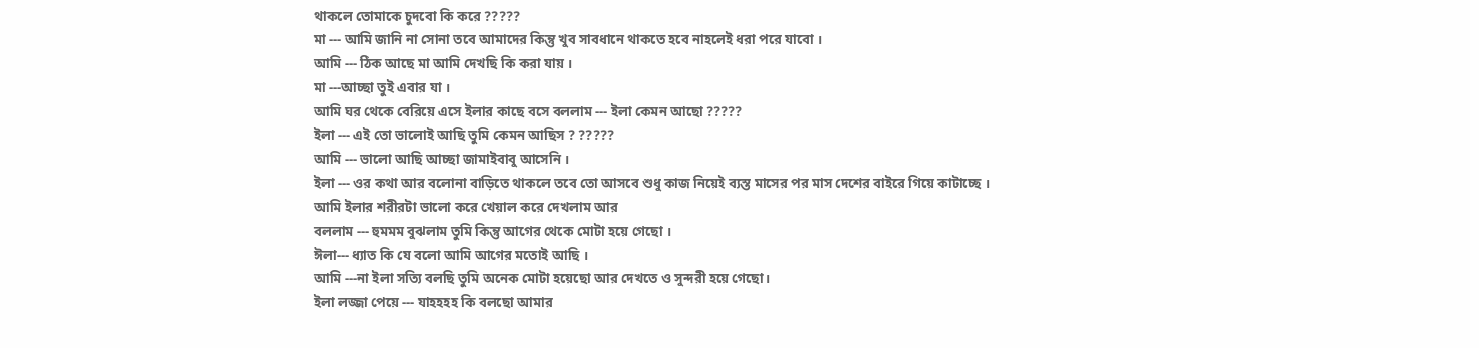থাকলে তোমাকে চুদবো কি করে ?????
মা --- আমি জানি না সোনা তবে আমাদের কিন্তু খুব সাবধানে থাকতে হবে নাহলেই ধরা পরে যাবো ।
আমি --- ঠিক আছে মা আমি দেখছি কি করা যায় ।
মা ---আচ্ছা তুই এবার যা ।
আমি ঘর থেকে বেরিয়ে এসে ইলার কাছে বসে বললাম --- ইলা কেমন আছো ?????
ইলা --- এই তো ভালোই আছি তুমি কেমন আছিস ? ?????
আমি --- ভালো আছি আচ্ছা জামাইবাবু আসেনি ।
ইলা --- ওর কথা আর বলোনা বাড়িতে থাকলে তবে তো আসবে শুধু কাজ নিয়েই ব্যস্ত মাসের পর মাস দেশের বাইরে গিয়ে কাটাচ্ছে ।
আমি ইলার শরীরটা ভালো করে খেয়াল করে দেখলাম আর
বললাম --- হুমমম বুঝলাম তুমি কিন্তু আগের থেকে মোটা হয়ে গেছো ।
ঈলা--- ধ্যাত কি যে বলো আমি আগের মতোই আছি ।
আমি ---না ইলা সত্যি বলছি তুমি অনেক মোটা হয়েছো আর দেখতে ও সুন্দরী হয়ে গেছো।
ইলা লজ্জা পেয়ে --- যাহহহহ কি বলছো আমার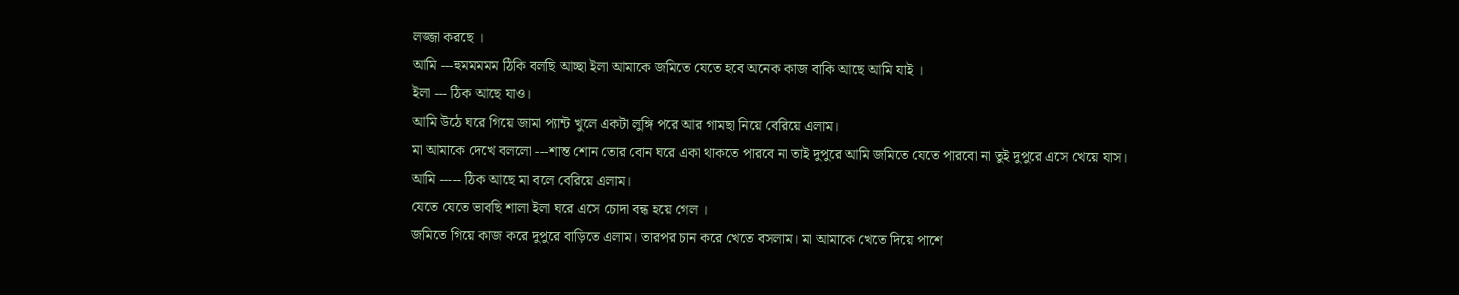লজ্জা করছে ।
আমি ---হুমমমমম ঠিকি বলছি আচ্ছা ইলা আমাকে জমিতে যেতে হবে অনেক কাজ বাকি আছে আমি যাই ।
ইলা --- ঠিক আছে যাও।
আমি উঠে ঘরে গিয়ে জামা প্যান্ট খুলে একটা লুঙ্গি পরে আর গামছা নিয়ে বেরিয়ে এলাম।
মা আমাকে দেখে বললো ---শান্ত শোন তোর বোন ঘরে একা থাকতে পারবে না তাই দুপুরে আমি জমিতে যেতে পারবো না তুই দুপুরে এসে খেয়ে যাস।
আমি ----- ঠিক আছে মা বলে বেরিয়ে এলাম।
যেতে যেতে ভাবছি শালা ইলা ঘরে এসে চোদা বন্ধ হয়ে গেল ।
জমিতে গিয়ে কাজ করে দুপুরে বাড়িতে এলাম। তারপর চান করে খেতে বসলাম। মা আমাকে খেতে দিয়ে পাশে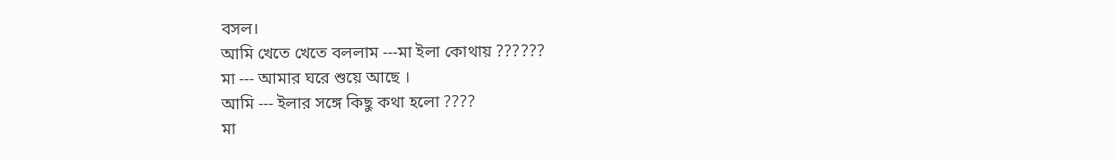বসল।
আমি খেতে খেতে বললাম ---মা ইলা কোথায় ??????
মা --- আমার ঘরে শুয়ে আছে ।
আমি --- ইলার সঙ্গে কিছু কথা হলো ????
মা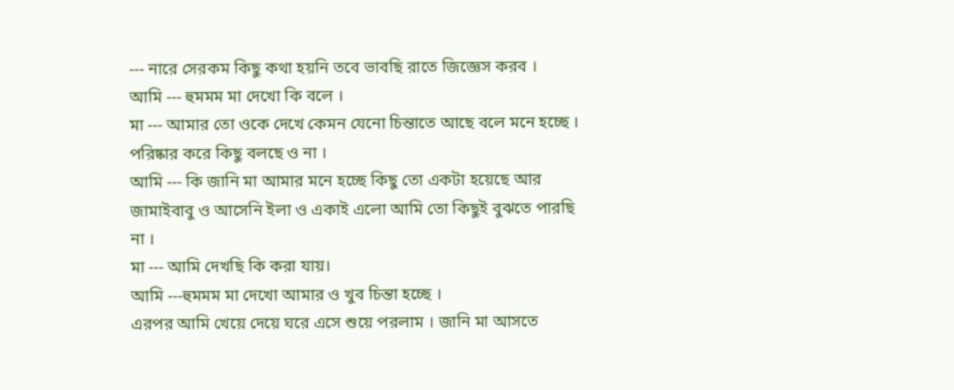--- নারে সেরকম কিছু কথা হয়নি তবে ভাবছি রাতে জিজ্ঞেস করব ।
আমি --- হুমমম মা দেখো কি বলে ।
মা --- আমার তো ওকে দেখে কেমন যেনো চিন্তাতে আছে বলে মনে হচ্ছে । পরিষ্কার করে কিছু বলছে ও না ।
আমি --- কি জানি মা আমার মনে হচ্ছে কিছু তো একটা হয়েছে আর জামাইবাবু ও আসেনি ইলা ও একাই এলো আমি তো কিছুই বুঝতে পারছি না ।
মা --- আমি দেখছি কি করা যায়।
আমি ---হুমমম মা দেখো আমার ও খুব চিন্তা হচ্ছে ।
এরপর আমি খেয়ে দেয়ে ঘরে এসে শুয়ে পরলাম । জানি মা আসতে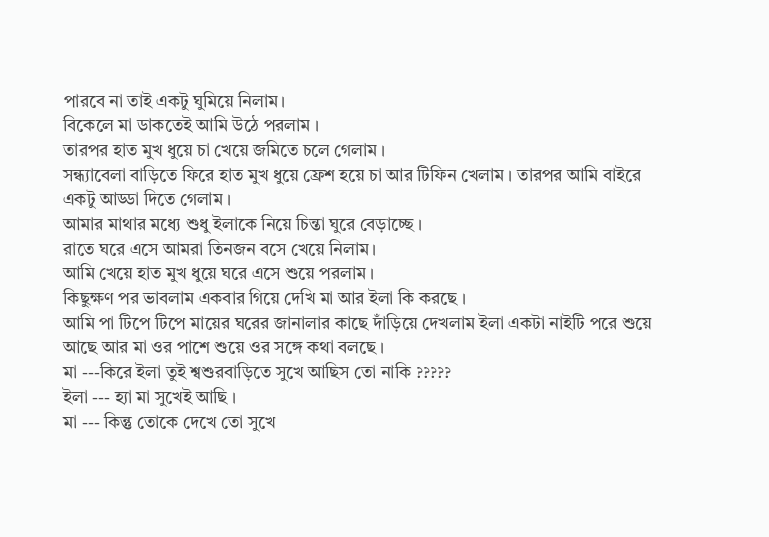পারবে না তাই একটু ঘুমিয়ে নিলাম।
বিকেলে মা ডাকতেই আমি উঠে পরলাম ।
তারপর হাত মুখ ধুয়ে চা খেয়ে জমিতে চলে গেলাম ।
সন্ধ্যাবেলা বাড়িতে ফিরে হাত মুখ ধুয়ে ফ্রেশ হয়ে চা আর টিফিন খেলাম । তারপর আমি বাইরে একটু আড্ডা দিতে গেলাম ।
আমার মাথার মধ্যে শুধু ইলাকে নিয়ে চিন্তা ঘুরে বেড়াচ্ছে ।
রাতে ঘরে এসে আমরা তিনজন বসে খেয়ে নিলাম।
আমি খেয়ে হাত মুখ ধুয়ে ঘরে এসে শুয়ে পরলাম ।
কিছুক্ষণ পর ভাবলাম একবার গিয়ে দেখি মা আর ইলা কি করছে ।
আমি পা টিপে টিপে মায়ের ঘরের জানালার কাছে দাঁড়িয়ে দেখলাম ইলা একটা নাইটি পরে শুয়ে আছে আর মা ওর পাশে শুয়ে ওর সঙ্গে কথা বলছে ।
মা ---কিরে ইলা তুই শ্বশুরবাড়িতে সুখে আছিস তো নাকি ?????
ইলা --- হ্যা মা সুখেই আছি ।
মা --- কিন্তু তোকে দেখে তো সুখে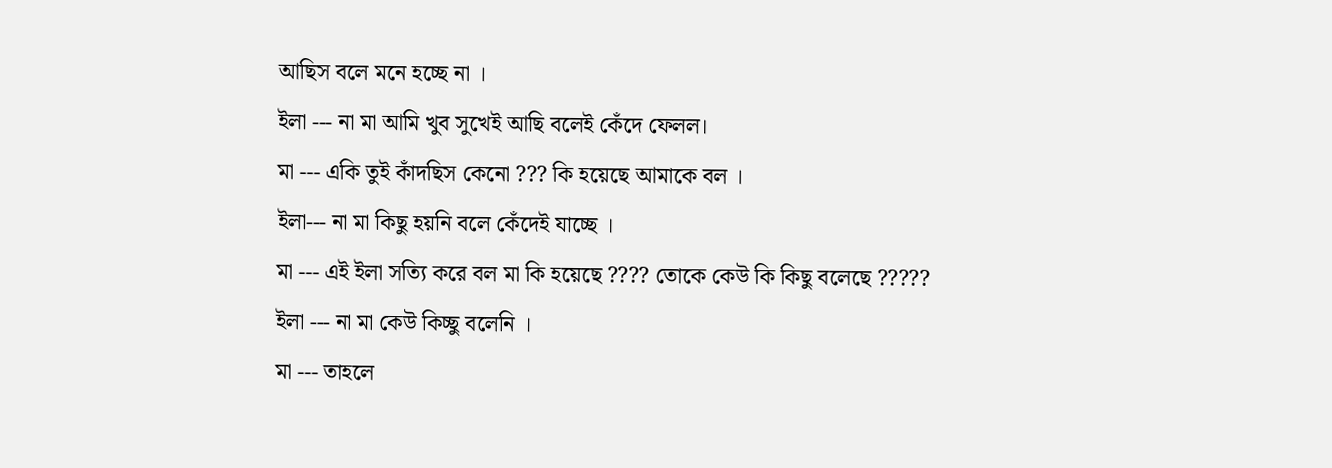আছিস বলে মনে হচ্ছে না ।
ইলা --- না মা আমি খুব সুখেই আছি বলেই কেঁদে ফেলল।
মা --- একি তুই কাঁদছিস কেনো ??? কি হয়েছে আমাকে বল ।
ইলা--- না মা কিছু হয়নি বলে কেঁদেই যাচ্ছে ।
মা --- এই ইলা সত্যি করে বল মা কি হয়েছে ???? তোকে কেউ কি কিছু বলেছে ?????
ইলা --- না মা কেউ কিচ্ছু বলেনি ।
মা --- তাহলে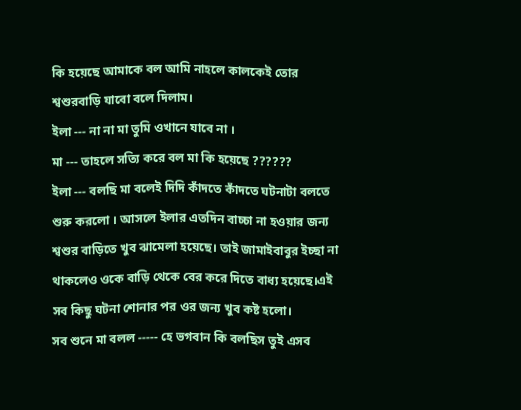কি হয়েছে আমাকে বল আমি নাহলে কালকেই তোর শ্বশুরবাড়ি যাবো বলে দিলাম।
ইলা --- না না মা তুমি ওখানে যাবে না ।
মা --- তাহলে সত্যি করে বল মা কি হয়েছে ??????
ইলা --- বলছি মা বলেই দিদি কাঁদতে কাঁদতে ঘটনাটা বলতে শুরু করলো । আসলে ইলার এতদিন বাচ্চা না হওয়ার জন্য শ্বশুর বাড়িতে খুব ঝামেলা হয়েছে। তাই জামাইবাবুর ইচ্ছা না থাকলেও ওকে বাড়ি থেকে বের করে দিতে বাধ্য হয়েছে।এই সব কিছু ঘটনা শোনার পর ওর জন্য খুব কষ্ট হলো।
সব শুনে মা বলল ----- হে ভগবান কি বলছিস তুই এসব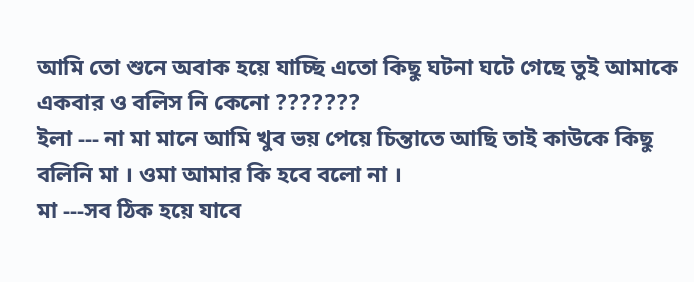আমি তো শুনে অবাক হয়ে যাচ্ছি এতো কিছু ঘটনা ঘটে গেছে তুই আমাকে একবার ও বলিস নি কেনো ???????
ইলা --- না মা মানে আমি খুব ভয় পেয়ে চিন্তাতে আছি তাই কাউকে কিছু বলিনি মা । ওমা আমার কি হবে বলো না ।
মা ---সব ঠিক হয়ে যাবে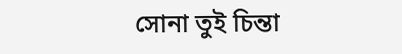সোনা তুই চিন্তা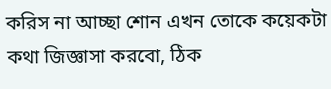করিস না আচ্ছা শোন এখন তোকে কয়েকটা কথা জিজ্ঞাসা করবো, ঠিক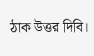ঠাক উত্তর দিবি।